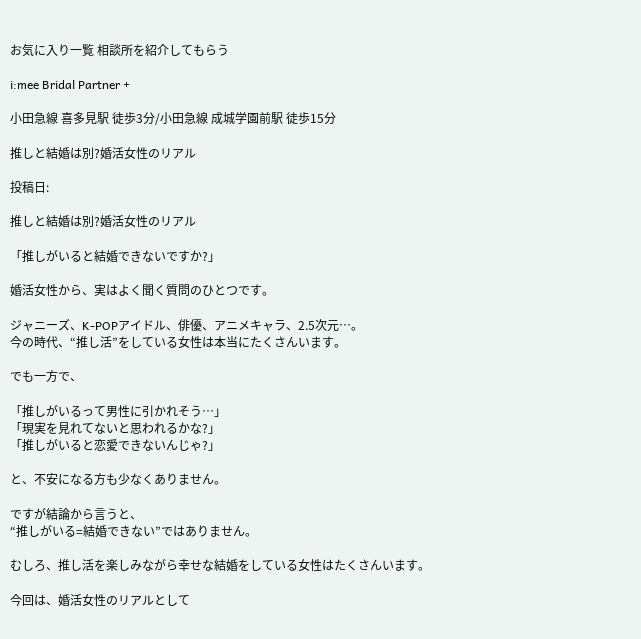お気に入り一覧 相談所を紹介してもらう

i:mee Bridal Partner +

小田急線 喜多見駅 徒歩3分/小田急線 成城学園前駅 徒歩15分

推しと結婚は別?婚活女性のリアル

投稿日:

推しと結婚は別?婚活女性のリアル

「推しがいると結婚できないですか?」

婚活女性から、実はよく聞く質問のひとつです。

ジャニーズ、K-POPアイドル、俳優、アニメキャラ、2.5次元…。
今の時代、“推し活”をしている女性は本当にたくさんいます。

でも一方で、

「推しがいるって男性に引かれそう…」
「現実を見れてないと思われるかな?」
「推しがいると恋愛できないんじゃ?」

と、不安になる方も少なくありません。

ですが結論から言うと、
“推しがいる=結婚できない”ではありません。

むしろ、推し活を楽しみながら幸せな結婚をしている女性はたくさんいます。

今回は、婚活女性のリアルとして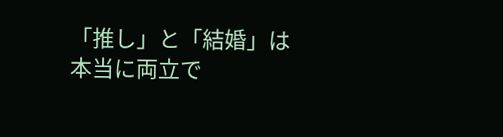「推し」と「結婚」は本当に両立で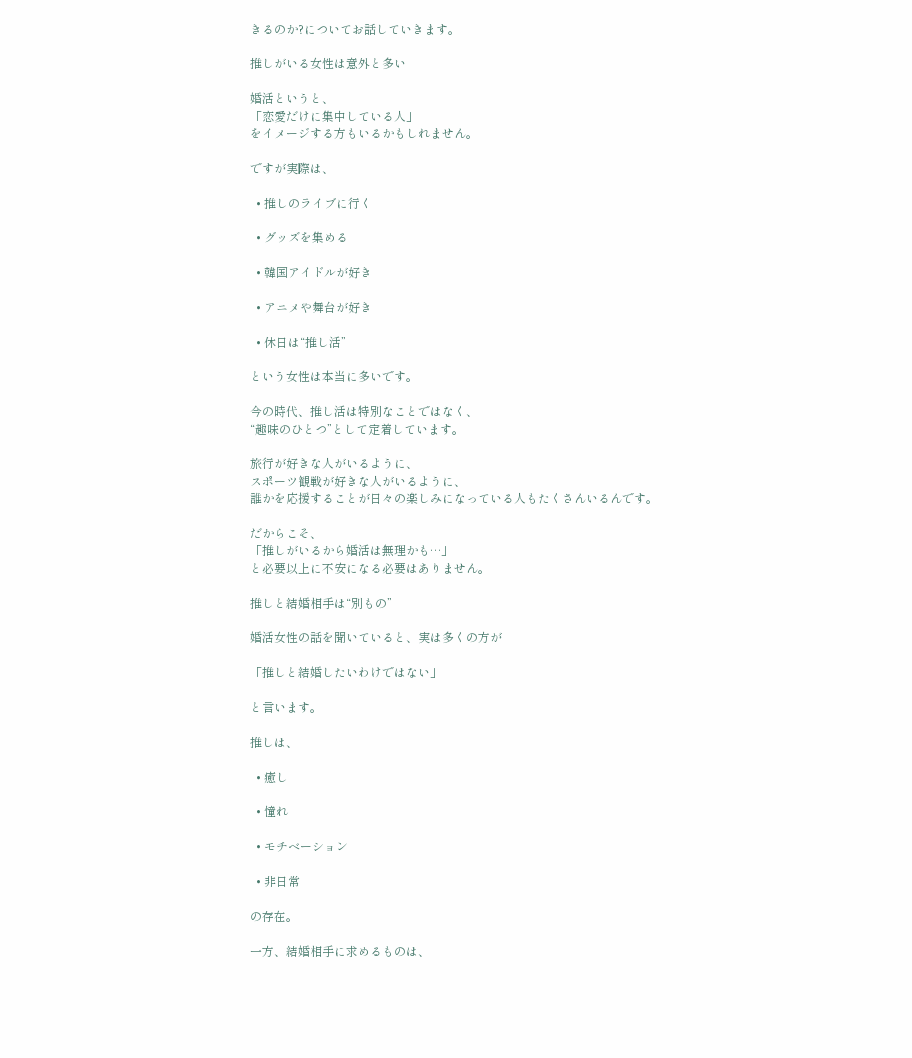きるのか?についてお話していきます。

推しがいる女性は意外と多い

婚活というと、
「恋愛だけに集中している人」
をイメージする方もいるかもしれません。

ですが実際は、

  • 推しのライブに行く

  • グッズを集める

  • 韓国アイドルが好き

  • アニメや舞台が好き

  • 休日は“推し活”

という女性は本当に多いです。

今の時代、推し活は特別なことではなく、
“趣味のひとつ”として定着しています。

旅行が好きな人がいるように、
スポーツ観戦が好きな人がいるように、
誰かを応援することが日々の楽しみになっている人もたくさんいるんです。

だからこそ、
「推しがいるから婚活は無理かも…」
と必要以上に不安になる必要はありません。

推しと結婚相手は“別もの”

婚活女性の話を聞いていると、実は多くの方が

「推しと結婚したいわけではない」

と言います。

推しは、

  • 癒し

  • 憧れ

  • モチベーション

  • 非日常

の存在。

一方、結婚相手に求めるものは、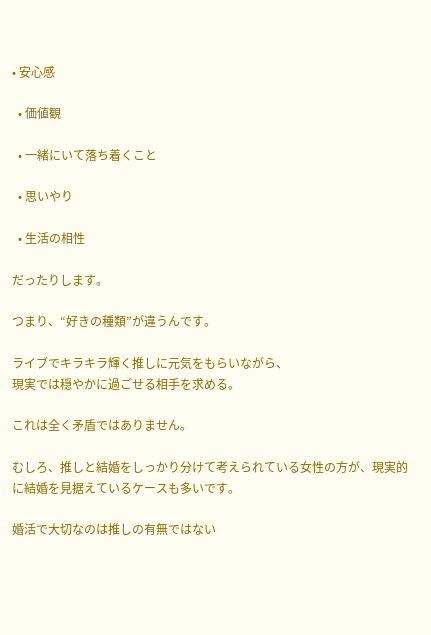• 安心感

  • 価値観

  • 一緒にいて落ち着くこと

  • 思いやり

  • 生活の相性

だったりします。

つまり、“好きの種類”が違うんです。

ライブでキラキラ輝く推しに元気をもらいながら、
現実では穏やかに過ごせる相手を求める。

これは全く矛盾ではありません。

むしろ、推しと結婚をしっかり分けて考えられている女性の方が、現実的に結婚を見据えているケースも多いです。

婚活で大切なのは推しの有無ではない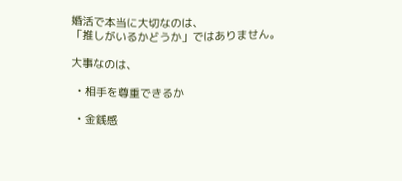婚活で本当に大切なのは、
「推しがいるかどうか」ではありません。

大事なのは、

  • 相手を尊重できるか

  • 金銭感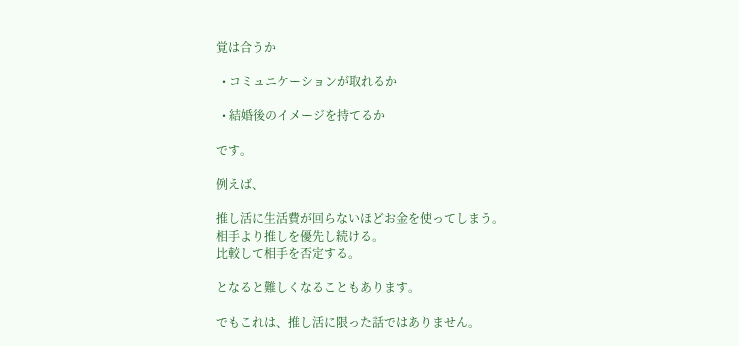覚は合うか

  • コミュニケーションが取れるか

  • 結婚後のイメージを持てるか

です。

例えば、

推し活に生活費が回らないほどお金を使ってしまう。
相手より推しを優先し続ける。
比較して相手を否定する。

となると難しくなることもあります。

でもこれは、推し活に限った話ではありません。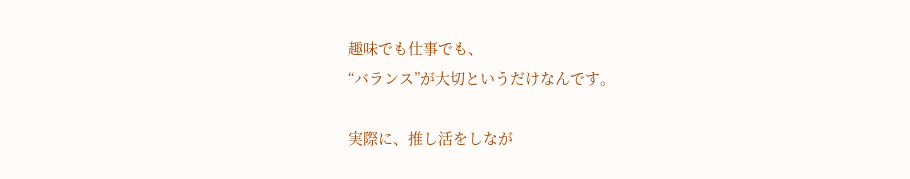趣味でも仕事でも、
“バランス”が大切というだけなんです。

実際に、推し活をしなが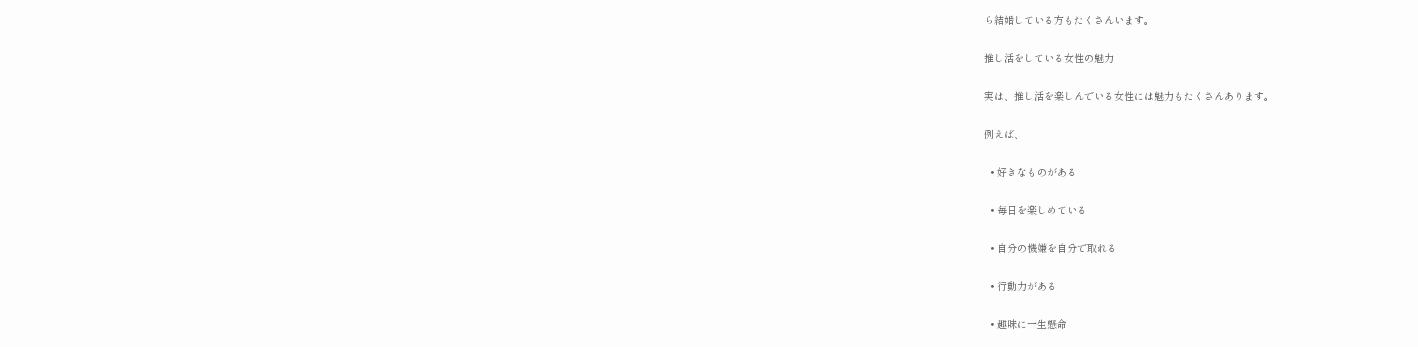ら結婚している方もたくさんいます。

推し活をしている女性の魅力

実は、推し活を楽しんでいる女性には魅力もたくさんあります。

例えば、

  • 好きなものがある

  • 毎日を楽しめている

  • 自分の機嫌を自分で取れる

  • 行動力がある

  • 趣味に一生懸命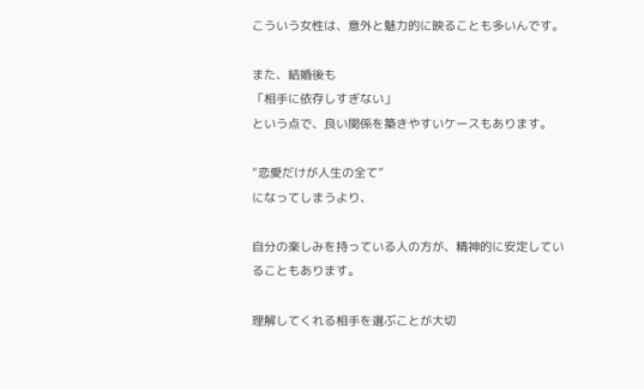こういう女性は、意外と魅力的に映ることも多いんです。

また、結婚後も
「相手に依存しすぎない」
という点で、良い関係を築きやすいケースもあります。

“恋愛だけが人生の全て”
になってしまうより、

自分の楽しみを持っている人の方が、精神的に安定していることもあります。

理解してくれる相手を選ぶことが大切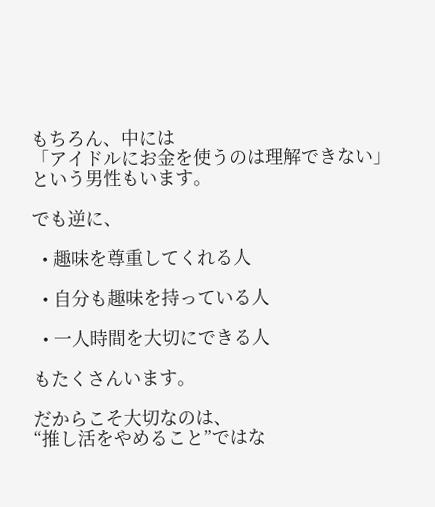もちろん、中には
「アイドルにお金を使うのは理解できない」
という男性もいます。

でも逆に、

  • 趣味を尊重してくれる人

  • 自分も趣味を持っている人

  • 一人時間を大切にできる人

もたくさんいます。

だからこそ大切なのは、
“推し活をやめること”ではな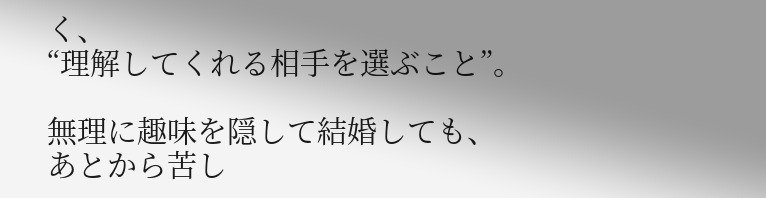く、
“理解してくれる相手を選ぶこと”。

無理に趣味を隠して結婚しても、
あとから苦し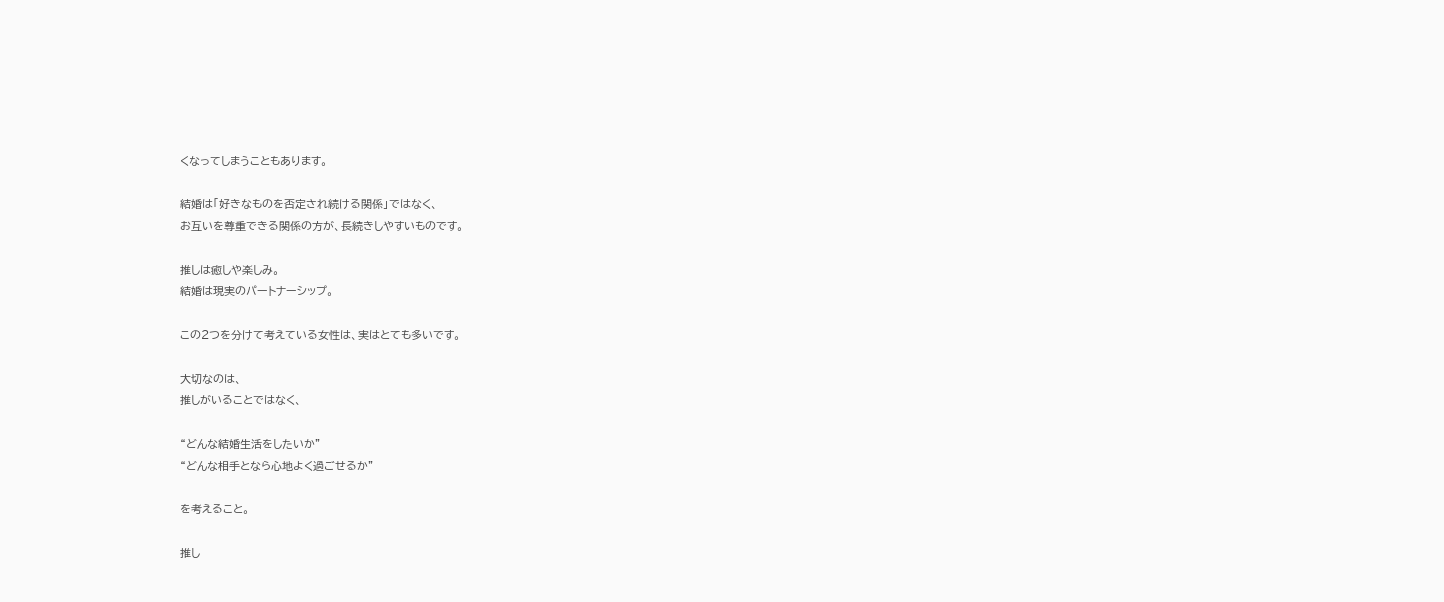くなってしまうこともあります。

結婚は「好きなものを否定され続ける関係」ではなく、
お互いを尊重できる関係の方が、長続きしやすいものです。

推しは癒しや楽しみ。
結婚は現実のパートナーシップ。

この2つを分けて考えている女性は、実はとても多いです。

大切なのは、
推しがいることではなく、

“どんな結婚生活をしたいか”
“どんな相手となら心地よく過ごせるか”

を考えること。

推し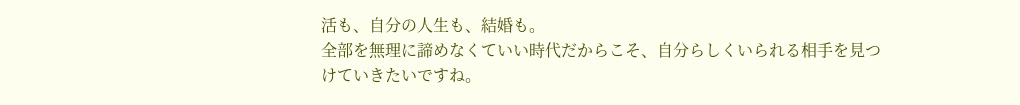活も、自分の人生も、結婚も。
全部を無理に諦めなくていい時代だからこそ、自分らしくいられる相手を見つけていきたいですね。